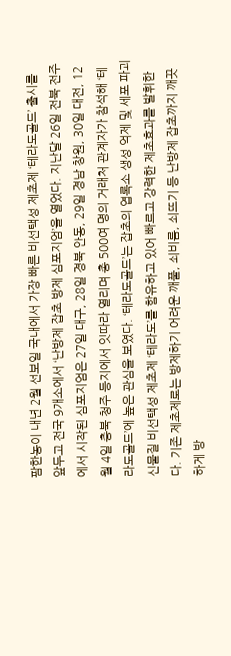팜한농이 내년 2월 선보일 국내에서 가장 빠른 비선택성 제초제 ‘테라도골드’ 출시를 앞두고 전국 9개소에서 ‘난방제 잡초 방제 심포지엄’을 열었다. 지난달 26일 전북 전주에서 시작된 심포지엄은 27일 대구, 28일 경북 안동, 29일 경남 창원, 30일 대전, 12월 4일 충북 청주 등지에서 잇따라 열리며 총 500여 명의 거래처 관계자가 참석해 ‘테라도골드’에 높은 관심을 보였다. ‘테라도골드’는 잡초의 엽록소 생성 억제 및 세포 파괴 신물질 비선택성 제초제 ‘테라도’를 함유하고 있어 빠르고 강력한 제초효과를 발휘한다. 기존 제초제로는 방제하기 어려운 깨풀, 쇠비름, 쇠뜨기 등 난방제 잡초까지 깨끗하게 방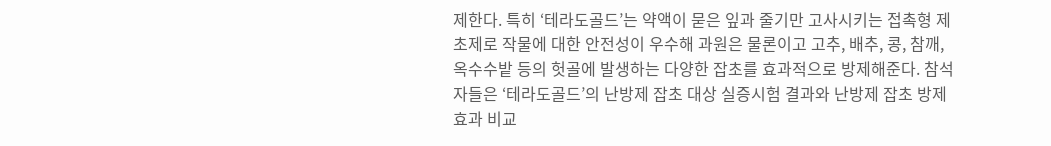제한다. 특히 ‘테라도골드’는 약액이 묻은 잎과 줄기만 고사시키는 접촉형 제초제로 작물에 대한 안전성이 우수해 과원은 물론이고 고추, 배추, 콩, 참깨, 옥수수밭 등의 헛골에 발생하는 다양한 잡초를 효과적으로 방제해준다. 참석자들은 ‘테라도골드’의 난방제 잡초 대상 실증시험 결과와 난방제 잡초 방제효과 비교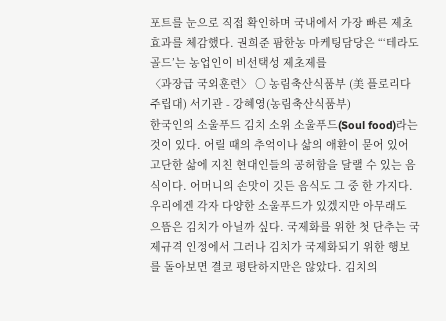포트를 눈으로 직접 확인하며 국내에서 가장 빠른 제초효과를 체감했다. 권희준 팜한농 마케팅담당은 “‘테라도골드’는 농업인이 비선택성 제초제를
〈과장급 국외훈련〉 ○ 농림축산식품부 (美 플로리다 주립대) 서기관 - 강혜영(농림축산식품부)
한국인의 소울푸드 김치 소위 소울푸드(Soul food)라는 것이 있다. 어릴 때의 추억이나 삶의 애환이 묻어 있어 고단한 삶에 지친 현대인들의 공허함을 달랠 수 있는 음식이다. 어머니의 손맛이 깃든 음식도 그 중 한 가지다. 우리에겐 각자 다양한 소울푸드가 있겠지만 아무래도 으뜸은 김치가 아닐까 싶다. 국제화를 위한 첫 단추는 국제규격 인정에서 그러나 김치가 국제화되기 위한 행보를 돌아보면 결코 평탄하지만은 않았다. 김치의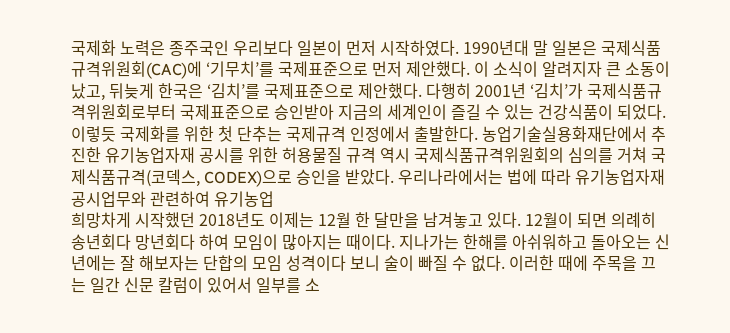국제화 노력은 종주국인 우리보다 일본이 먼저 시작하였다. 1990년대 말 일본은 국제식품규격위원회(CAC)에 ‘기무치’를 국제표준으로 먼저 제안했다. 이 소식이 알려지자 큰 소동이 났고, 뒤늦게 한국은 ‘김치’를 국제표준으로 제안했다. 다행히 2001년 ‘김치’가 국제식품규격위원회로부터 국제표준으로 승인받아 지금의 세계인이 즐길 수 있는 건강식품이 되었다. 이렇듯 국제화를 위한 첫 단추는 국제규격 인정에서 출발한다. 농업기술실용화재단에서 추진한 유기농업자재 공시를 위한 허용물질 규격 역시 국제식품규격위원회의 심의를 거쳐 국제식품규격(코덱스, CODEX)으로 승인을 받았다. 우리나라에서는 법에 따라 유기농업자재 공시업무와 관련하여 유기농업
희망차게 시작했던 2018년도 이제는 12월 한 달만을 남겨놓고 있다. 12월이 되면 의례히 송년회다 망년회다 하여 모임이 많아지는 때이다. 지나가는 한해를 아쉬워하고 돌아오는 신년에는 잘 해보자는 단합의 모임 성격이다 보니 술이 빠질 수 없다. 이러한 때에 주목을 끄는 일간 신문 칼럼이 있어서 일부를 소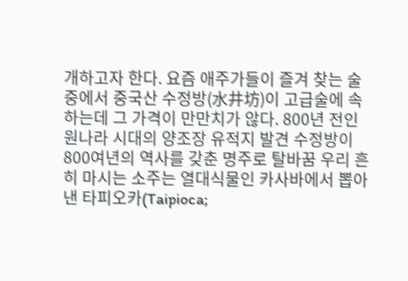개하고자 한다. 요즘 애주가들이 즐겨 찾는 술 중에서 중국산 수정방(水井坊)이 고급술에 속하는데 그 가격이 만만치가 않다. 800년 전인 원나라 시대의 양조장 유적지 발견 수정방이 800여년의 역사를 갖춘 명주로 탈바꿈 우리 흔히 마시는 소주는 열대식물인 카사바에서 뽑아낸 타피오카(Taipioca;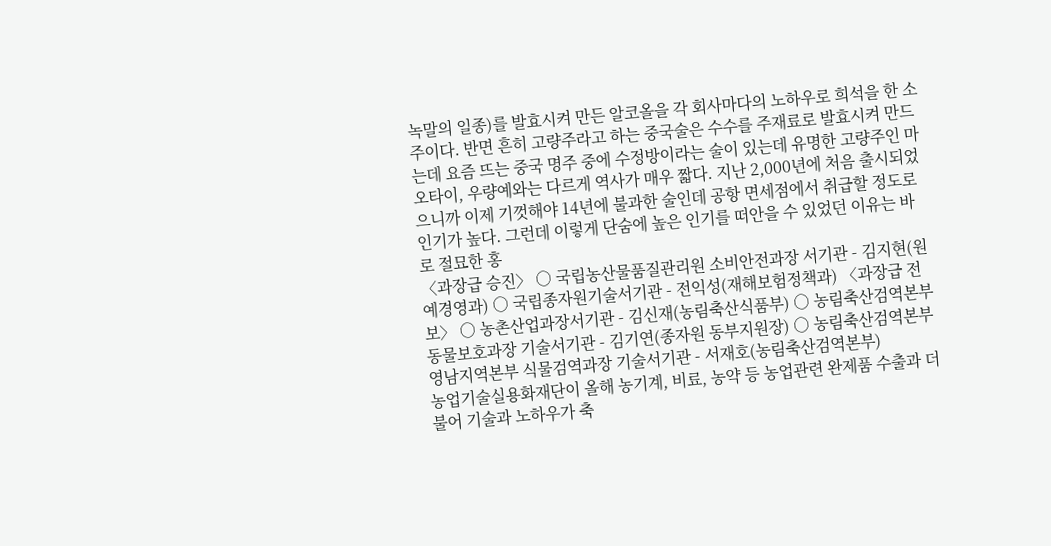녹말의 일종)를 발효시켜 만든 알코올을 각 회사마다의 노하우로 희석을 한 소주이다. 반면 흔히 고량주라고 하는 중국술은 수수를 주재료로 발효시켜 만드는데 요즘 뜨는 중국 명주 중에 수정방이라는 술이 있는데 유명한 고량주인 마오타이, 우량예와는 다르게 역사가 매우 짧다. 지난 2,000년에 처음 출시되었으니까 이제 기껏해야 14년에 불과한 술인데 공항 면세점에서 취급할 정도로 인기가 높다. 그런데 이렇게 단숨에 높은 인기를 떠안을 수 있었던 이유는 바로 절묘한 홍
〈과장급 승진〉 ○ 국립농산물품질관리원 소비안전과장 서기관 - 김지현(원예경영과) ○ 국립종자원기술서기관 - 전익성(재해보험정책과) 〈과장급 전보〉 ○ 농촌산업과장서기관 - 김신재(농림축산식품부) ○ 농림축산검역본부동물보호과장 기술서기관 - 김기연(종자원 동부지원장) ○ 농림축산검역본부 영남지역본부 식물검역과장 기술서기관 - 서재호(농림축산검역본부)
농업기술실용화재단이 올해 농기계, 비료, 농약 등 농업관련 완제품 수출과 더불어 기술과 노하우가 축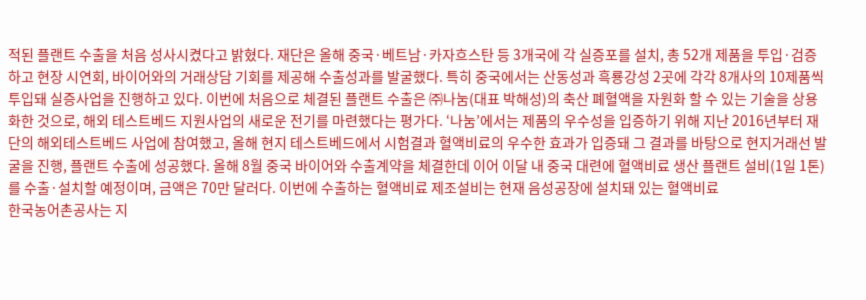적된 플랜트 수출을 처음 성사시켰다고 밝혔다. 재단은 올해 중국·베트남·카자흐스탄 등 3개국에 각 실증포를 설치, 총 52개 제품을 투입·검증하고 현장 시연회, 바이어와의 거래상담 기회를 제공해 수출성과를 발굴했다. 특히 중국에서는 산동성과 흑룡강성 2곳에 각각 8개사의 10제품씩 투입돼 실증사업을 진행하고 있다. 이번에 처음으로 체결된 플랜트 수출은 ㈜나눔(대표 박해성)의 축산 폐혈액을 자원화 할 수 있는 기술을 상용화한 것으로, 해외 테스트베드 지원사업의 새로운 전기를 마련했다는 평가다. ‘나눔’에서는 제품의 우수성을 입증하기 위해 지난 2016년부터 재단의 해외테스트베드 사업에 참여했고, 올해 현지 테스트베드에서 시험결과 혈액비료의 우수한 효과가 입증돼 그 결과를 바탕으로 현지거래선 발굴을 진행, 플랜트 수출에 성공했다. 올해 8월 중국 바이어와 수출계약을 체결한데 이어 이달 내 중국 대련에 혈액비료 생산 플랜트 설비(1일 1톤)를 수출·설치할 예정이며, 금액은 70만 달러다. 이번에 수출하는 혈액비료 제조설비는 현재 음성공장에 설치돼 있는 혈액비료
한국농어촌공사는 지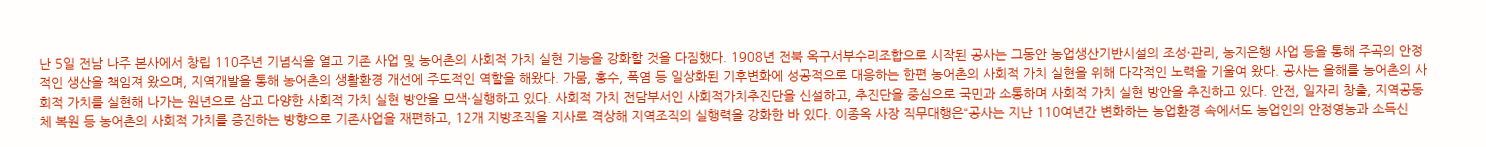난 5일 전남 나주 본사에서 창립 110주년 기념식을 열고 기존 사업 및 농어촌의 사회적 가치 실현 기능을 강화할 것을 다짐했다. 1908년 전북 옥구서부수리조합으로 시작된 공사는 그동안 농업생산기반시설의 조성·관리, 농지은행 사업 등을 통해 주곡의 안정적인 생산을 책임져 왔으며, 지역개발을 통해 농어촌의 생활환경 개선에 주도적인 역할을 해왔다. 가뭄, 홍수, 폭염 등 일상화된 기후변화에 성공적으로 대응하는 한편 농어촌의 사회적 가치 실현을 위해 다각적인 노력을 기울여 왔다. 공사는 올해를 농어촌의 사회적 가치를 실현해 나가는 원년으로 삼고 다양한 사회적 가치 실현 방안을 모색·실행하고 있다. 사회적 가치 전담부서인 사회적가치추진단을 신설하고, 추진단을 중심으로 국민과 소통하며 사회적 가치 실현 방안을 추진하고 있다. 안전, 일자리 창출, 지역공동체 복원 등 농어촌의 사회적 가치를 증진하는 방향으로 기존사업을 재편하고, 12개 지방조직을 지사로 격상해 지역조직의 실행력을 강화한 바 있다. 이종옥 사장 직무대행은“공사는 지난 110여년간 변화하는 농업환경 속에서도 농업인의 안정영농과 소득신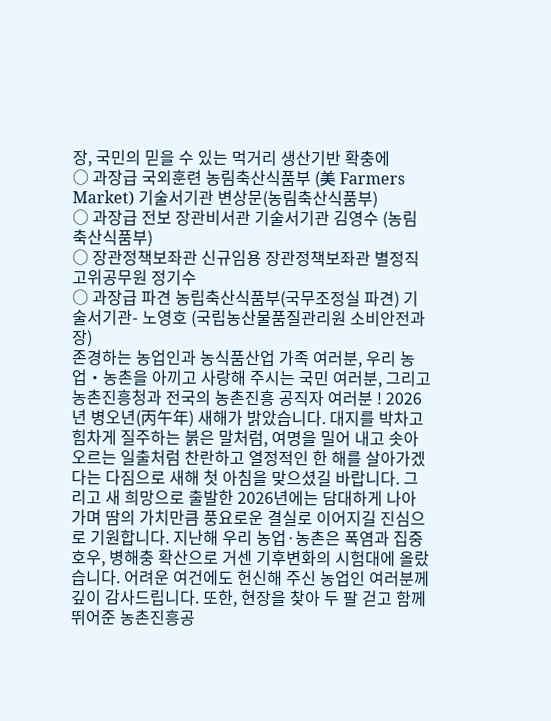장, 국민의 믿을 수 있는 먹거리 생산기반 확충에
○ 과장급 국외훈련 농림축산식품부 (美 Farmers Market) 기술서기관 변상문(농림축산식품부)
○ 과장급 전보 장관비서관 기술서기관 김영수 (농림축산식품부)
○ 장관정책보좌관 신규임용 장관정책보좌관 별정직고위공무원 정기수
○ 과장급 파견 농립축산식품부(국무조정실 파견) 기술서기관- 노영호 (국립농산물품질관리원 소비안전과장)
존경하는 농업인과 농식품산업 가족 여러분, 우리 농업‧농촌을 아끼고 사랑해 주시는 국민 여러분, 그리고 농촌진흥청과 전국의 농촌진흥 공직자 여러분 ! 2026년 병오년(丙午年) 새해가 밝았습니다. 대지를 박차고 힘차게 질주하는 붉은 말처럼, 여명을 밀어 내고 솟아오르는 일출처럼 찬란하고 열정적인 한 해를 살아가겠다는 다짐으로 새해 첫 아침을 맞으셨길 바랍니다. 그리고 새 희망으로 출발한 2026년에는 담대하게 나아가며 땀의 가치만큼 풍요로운 결실로 이어지길 진심으로 기원합니다. 지난해 우리 농업·농촌은 폭염과 집중호우, 병해충 확산으로 거센 기후변화의 시험대에 올랐습니다. 어려운 여건에도 헌신해 주신 농업인 여러분께 깊이 감사드립니다. 또한, 현장을 찾아 두 팔 걷고 함께 뛰어준 농촌진흥공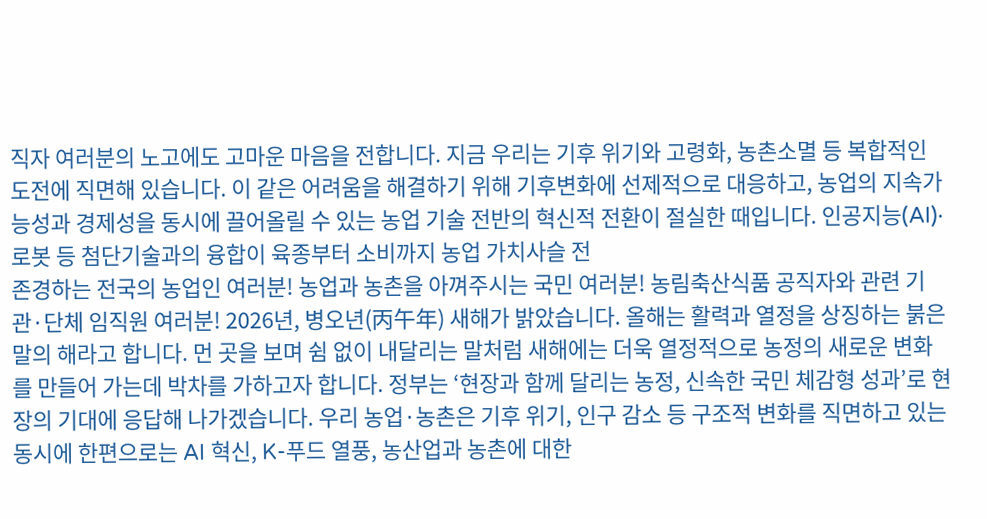직자 여러분의 노고에도 고마운 마음을 전합니다. 지금 우리는 기후 위기와 고령화, 농촌소멸 등 복합적인 도전에 직면해 있습니다. 이 같은 어려움을 해결하기 위해 기후변화에 선제적으로 대응하고, 농업의 지속가능성과 경제성을 동시에 끌어올릴 수 있는 농업 기술 전반의 혁신적 전환이 절실한 때입니다. 인공지능(AI)·로봇 등 첨단기술과의 융합이 육종부터 소비까지 농업 가치사슬 전
존경하는 전국의 농업인 여러분! 농업과 농촌을 아껴주시는 국민 여러분! 농림축산식품 공직자와 관련 기관·단체 임직원 여러분! 2026년, 병오년(丙午年) 새해가 밝았습니다. 올해는 활력과 열정을 상징하는 붉은 말의 해라고 합니다. 먼 곳을 보며 쉼 없이 내달리는 말처럼 새해에는 더욱 열정적으로 농정의 새로운 변화를 만들어 가는데 박차를 가하고자 합니다. 정부는 ‘현장과 함께 달리는 농정, 신속한 국민 체감형 성과’로 현장의 기대에 응답해 나가겠습니다. 우리 농업·농촌은 기후 위기, 인구 감소 등 구조적 변화를 직면하고 있는 동시에 한편으로는 AI 혁신, K-푸드 열풍, 농산업과 농촌에 대한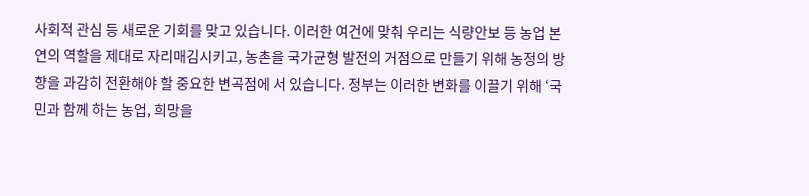사회적 관심 등 새로운 기회를 맞고 있습니다. 이러한 여건에 맞춰 우리는 식량안보 등 농업 본연의 역할을 제대로 자리매김시키고, 농촌을 국가균형 발전의 거점으로 만들기 위해 농정의 방향을 과감히 전환해야 할 중요한 변곡점에 서 있습니다. 정부는 이러한 변화를 이끌기 위해 ‘국민과 함께 하는 농업, 희망을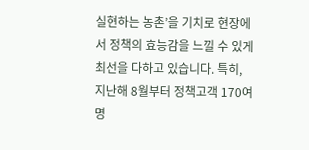실현하는 농촌’을 기치로 현장에서 정책의 효능감을 느낄 수 있게 최선을 다하고 있습니다. 특히, 지난해 8월부터 정책고객 170여 명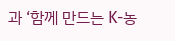과 ‘함께 만드는 K-농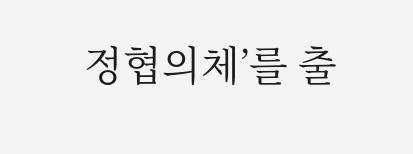정협의체’를 출